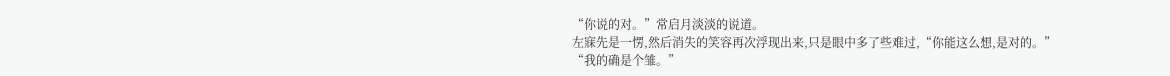“你说的对。”常启月淡淡的说道。
左寐先是一愣,然后消失的笑容再次浮现出来,只是眼中多了些难过,“你能这么想,是对的。”
“我的确是个雏。”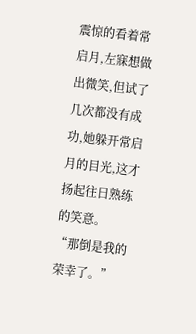震惊的看着常启月,左寐想做出微笑,但试了几次都没有成功,她躲开常启月的目光,这才扬起往日熟练的笑意。
“那倒是我的荣幸了。”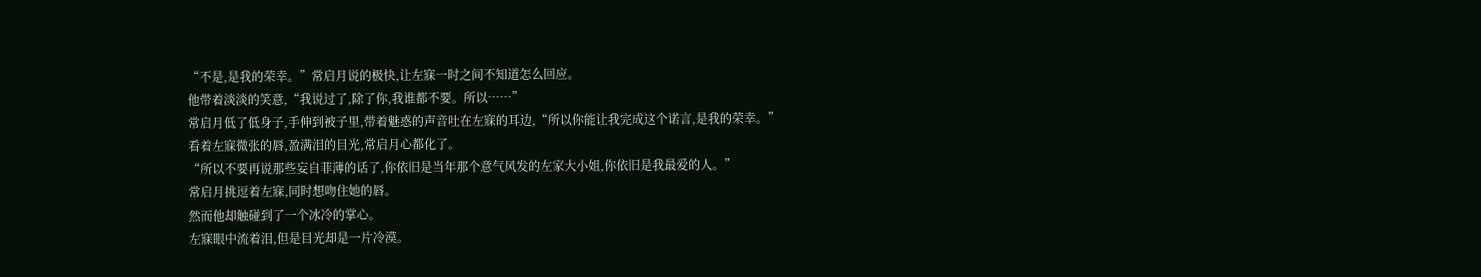“不是,是我的荣幸。”常启月说的极快,让左寐一时之间不知道怎么回应。
他带着淡淡的笑意,“我说过了,除了你,我谁都不要。所以……”
常启月低了低身子,手伸到被子里,带着魅惑的声音吐在左寐的耳边,“所以你能让我完成这个诺言,是我的荣幸。”
看着左寐微张的唇,盈满泪的目光,常启月心都化了。
“所以不要再说那些妄自菲薄的话了,你依旧是当年那个意气风发的左家大小姐,你依旧是我最爱的人。”
常启月挑逗着左寐,同时想吻住她的唇。
然而他却触碰到了一个冰冷的掌心。
左寐眼中流着泪,但是目光却是一片冷漠。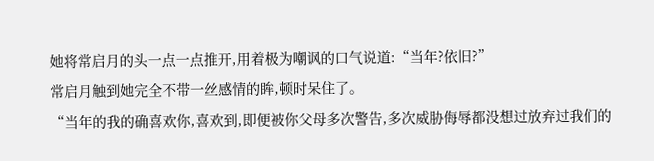她将常启月的头一点一点推开,用着极为嘲讽的口气说道:“当年?依旧?”
常启月触到她完全不带一丝感情的眸,顿时呆住了。
“当年的我的确喜欢你,喜欢到,即便被你父母多次警告,多次威胁侮辱都没想过放弃过我们的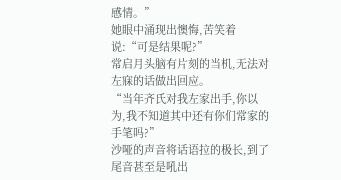感情。”
她眼中涌现出懊悔,苦笑着说:“可是结果呢?”
常启月头脑有片刻的当机,无法对左寐的话做出回应。
“当年齐氏对我左家出手,你以为,我不知道其中还有你们常家的手笔吗?”
沙哑的声音将话语拉的极长,到了尾音甚至是吼出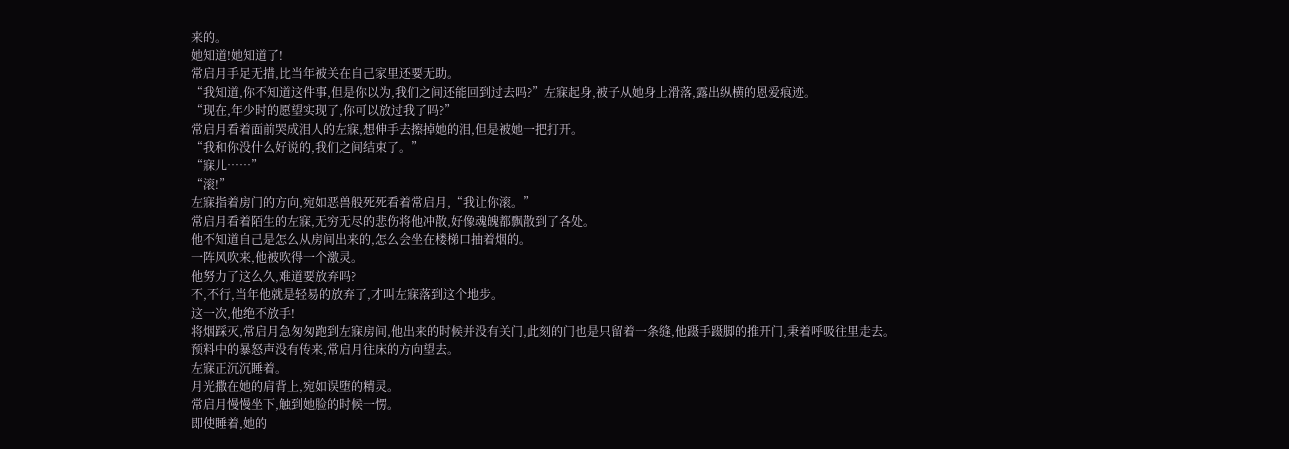来的。
她知道!她知道了!
常启月手足无措,比当年被关在自己家里还要无助。
“我知道,你不知道这件事,但是你以为,我们之间还能回到过去吗?”左寐起身,被子从她身上滑落,露出纵横的恩爱痕迹。
“现在,年少时的愿望实现了,你可以放过我了吗?”
常启月看着面前哭成泪人的左寐,想伸手去擦掉她的泪,但是被她一把打开。
“我和你没什么好说的,我们之间结束了。”
“寐儿……”
“滚!”
左寐指着房门的方向,宛如恶兽般死死看着常启月,“我让你滚。”
常启月看着陌生的左寐,无穷无尽的悲伤将他冲散,好像魂魄都飘散到了各处。
他不知道自己是怎么从房间出来的,怎么会坐在楼梯口抽着烟的。
一阵风吹来,他被吹得一个激灵。
他努力了这么久,难道要放弃吗?
不,不行,当年他就是轻易的放弃了,才叫左寐落到这个地步。
这一次,他绝不放手!
将烟踩灭,常启月急匆匆跑到左寐房间,他出来的时候并没有关门,此刻的门也是只留着一条缝,他蹑手蹑脚的推开门,秉着呼吸往里走去。
预料中的暴怒声没有传来,常启月往床的方向望去。
左寐正沉沉睡着。
月光撒在她的肩背上,宛如误堕的精灵。
常启月慢慢坐下,触到她脸的时候一愣。
即使睡着,她的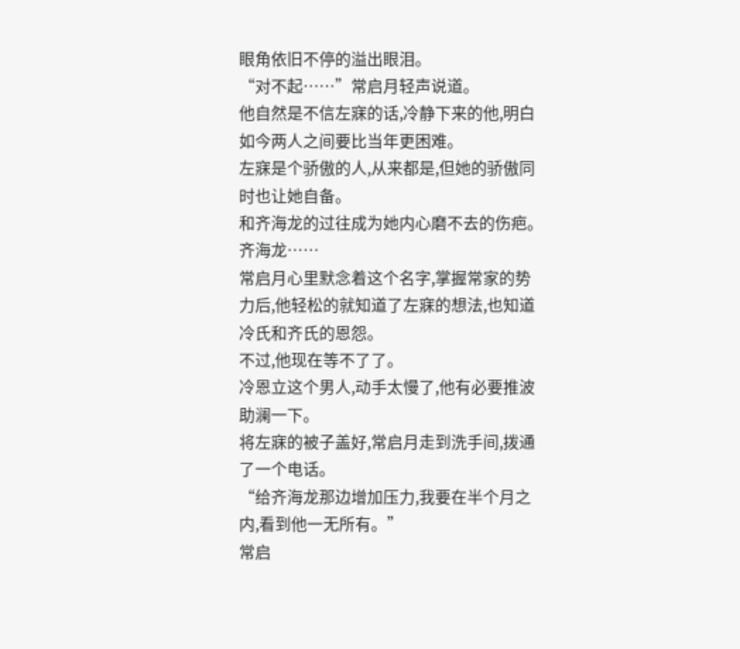眼角依旧不停的溢出眼泪。
“对不起……”常启月轻声说道。
他自然是不信左寐的话,冷静下来的他,明白如今两人之间要比当年更困难。
左寐是个骄傲的人,从来都是,但她的骄傲同时也让她自备。
和齐海龙的过往成为她内心磨不去的伤疤。
齐海龙……
常启月心里默念着这个名字,掌握常家的势力后,他轻松的就知道了左寐的想法,也知道冷氏和齐氏的恩怨。
不过,他现在等不了了。
冷恩立这个男人,动手太慢了,他有必要推波助澜一下。
将左寐的被子盖好,常启月走到洗手间,拨通了一个电话。
“给齐海龙那边增加压力,我要在半个月之内,看到他一无所有。”
常启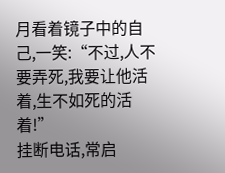月看着镜子中的自己,一笑:“不过,人不要弄死,我要让他活着,生不如死的活着!”
挂断电话,常启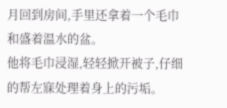月回到房间,手里还拿着一个毛巾和盛着温水的盆。
他将毛巾浸湿,轻轻掀开被子,仔细的帮左寐处理着身上的污垢。